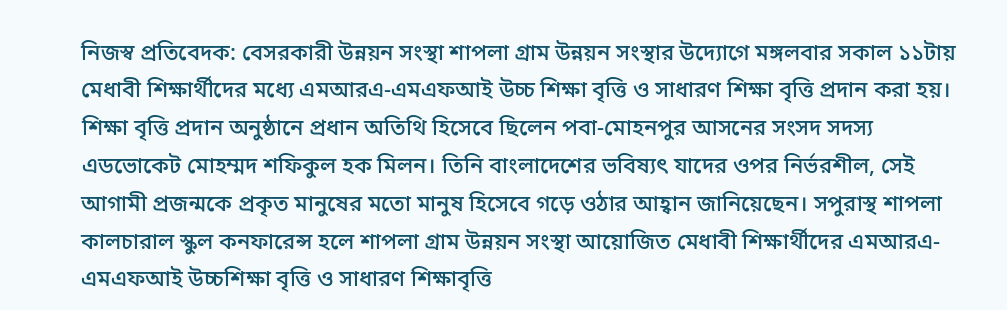নিজস্ব প্রতিবেদক: বেসরকারী উন্নয়ন সংস্থা শাপলা গ্রাম উন্নয়ন সংস্থার উদ্যোগে মঙ্গলবার সকাল ১১টায় মেধাবী শিক্ষার্থীদের মধ্যে এমআরএ-এমএফআই উচ্চ শিক্ষা বৃত্তি ও সাধারণ শিক্ষা বৃত্তি প্রদান করা হয়। শিক্ষা বৃত্তি প্রদান অনুষ্ঠানে প্রধান অতিথি হিসেবে ছিলেন পবা-মোহনপুর আসনের সংসদ সদস্য এডভোকেট মোহম্মদ শফিকুল হক মিলন। তিনি বাংলাদেশের ভবিষ্যৎ যাদের ওপর নির্ভরশীল, সেই আগামী প্রজন্মকে প্রকৃত মানুষের মতো মানুষ হিসেবে গড়ে ওঠার আহ্বান জানিয়েছেন। সপুরাস্থ শাপলা কালচারাল স্কুল কনফারেন্স হলে শাপলা গ্রাম উন্নয়ন সংস্থা আয়োজিত মেধাবী শিক্ষার্থীদের এমআরএ-এমএফআই উচ্চশিক্ষা বৃত্তি ও সাধারণ শিক্ষাবৃত্তি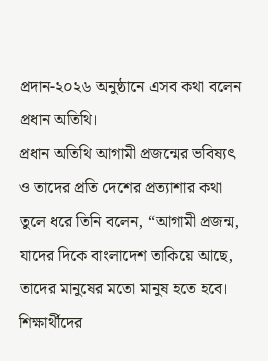প্রদান-২০২৬ অনুষ্ঠানে এসব কথা বলেন প্রধান অতিথি।
প্রধান অতিথি আগামী প্রজন্মের ভবিষ্যৎ ও তাদের প্রতি দেশের প্রত্যাশার কথা তুলে ধরে তিনি বলেন, “আগামী প্রজন্ম, যাদের দিকে বাংলাদেশ তাকিয়ে আছে, তাদের মানুষের মতো মানুষ হতে হবে। শিক্ষার্থীদের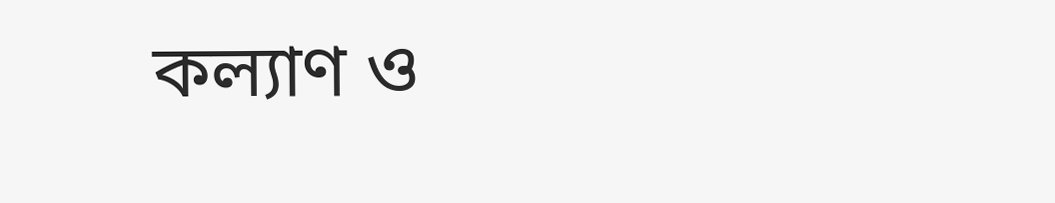কল্যাণ ও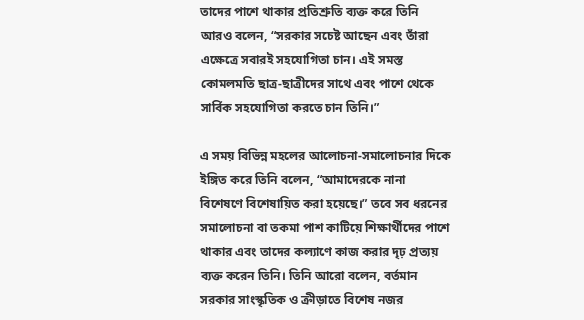তাদের পাশে থাকার প্রতিশ্রুতি ব্যক্ত করে তিনি আরও বলেন, “সরকার সচেষ্ট আছেন এবং তাঁরা এক্ষেত্রে সবারই সহযোগিতা চান। এই সমস্ত কোমলমতি ছাত্র-ছাত্রীদের সাথে এবং পাশে থেকে সার্বিক সহযোগিতা করতে চান তিনি।”

এ সময় বিভিন্ন মহলের আলোচনা-সমালোচনার দিকে ইঙ্গিত করে তিনি বলেন, “আমাদেরকে নানা বিশেষণে বিশেষায়িত করা হয়েছে।” তবে সব ধরনের সমালোচনা বা তকমা পাশ কাটিয়ে শিক্ষার্থীদের পাশে থাকার এবং তাদের কল্যাণে কাজ করার দৃঢ় প্রত্যয় ব্যক্ত করেন তিনি। তিনি আরো বলেন, বর্তমান সরকার সাংস্কৃতিক ও ক্রীড়াতে বিশেষ নজর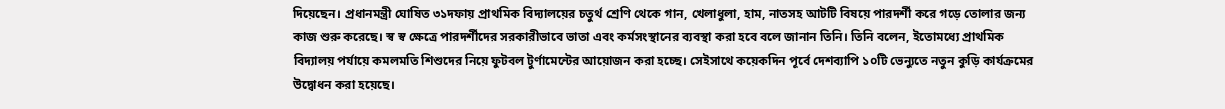দিয়েছেন। প্রধানমন্ত্রী ঘোষিত ৩১দফায় প্রাথমিক বিদ্যালয়ের চতুর্থ শ্রেণি থেকে গান, খেলাধুলা, হাম, নাতসহ আটটি বিষয়ে পারদর্শী করে গড়ে তোলার জন্য কাজ শুরু করেছে। স্ব স্ব ক্ষেত্রে পারদর্শীদের সরকারীভাবে ভাতা এবং কর্মসংস্থানের ব্যবস্থা করা হবে বলে জানান তিনি। তিনি বলেন, ইতোমধ্যে প্রাথমিক বিদ্যালয় পর্যায়ে কমলমতি শিশুদের নিয়ে ফুটবল টুর্ণামেন্টের আয়োজন করা হচ্ছে। সেইসাথে কয়েকদিন পূর্বে দেশব্যাপি ১০টি ভেন্যুতে নতুন কুড়ি কার্যক্রমের উদ্বোধন করা হয়েছে।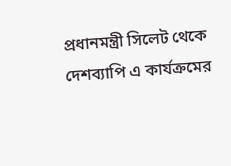প্রধানমন্ত্রী সিলেট থেকে দেশব্যাপি এ কার্যক্রমের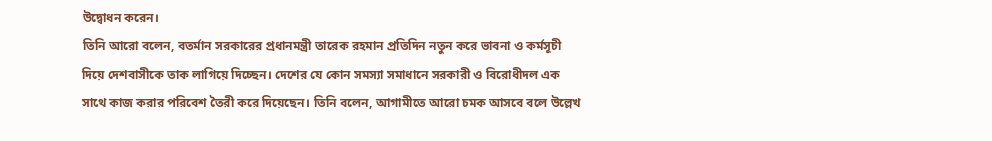উদ্বোধন করেন।
তিনি আরো বলেন, বতর্মান সরকারের প্রধানমন্ত্রী তারেক রহমান প্রতিদিন নতুন করে ভাবনা ও কর্মসূচী দিয়ে দেশবাসীকে তাক লাগিয়ে দিচ্ছেন। দেশের যে কোন সমস্যা সমাধানে সরকারী ও বিরোধীদল এক সাথে কাজ করার পরিবেশ তৈরী করে দিয়েছেন। তিনি বলেন, আগামীতে আরো চমক আসবে বলে উল্লেখ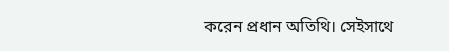করেন প্রধান অতিথি। সেইসাথে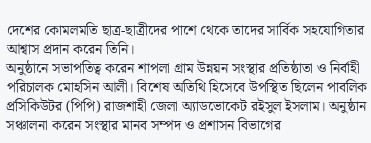দেশের কোমলমতি ছাত্র-ছাত্রীদের পাশে থেকে তাদের সার্বিক সহযোগিতার আশ্বাস প্রদান করেন তিনি।
অনুষ্ঠানে সভাপতিত্ব করেন শাপলা গ্রাম উন্নয়ন সংস্থার প্রতিষ্ঠাতা ও নির্বাহী পরিচালক মোহসিন আলী। বিশেষ অতিথি হিসেবে উপস্থিত ছিলেন পাবলিক প্রসিকিউটর (পিপি) রাজশাহী জেলা অ্যাডভোকেট রইসুল ইসলাম। অনুষ্ঠান সঞ্চালনা করেন সংস্থার মানব সম্পদ ও প্রশাসন বিভাগের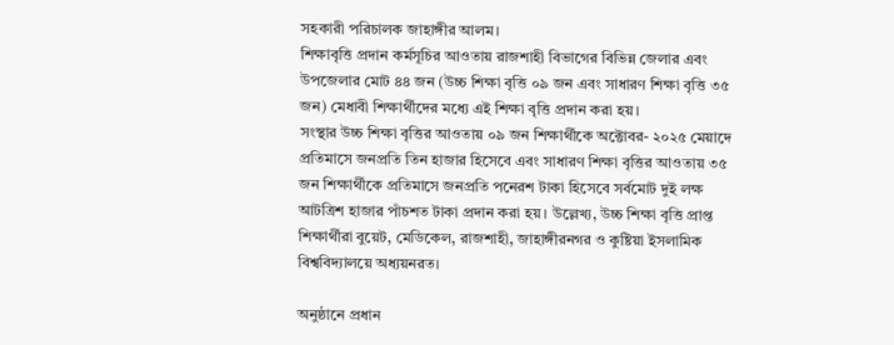সহকারী পরিচালক জাহাঙ্গীর আলম।
শিক্ষাবৃত্তি প্রদান কর্মসূচির আওতায় রাজশাহী বিভাগের বিভিন্ন জেলার এবং উপজেলার মোট ৪৪ জন (উচ্চ শিক্ষা বৃত্তি ০৯ জন এবং সাধারণ শিক্ষা বৃত্তি ৩৫ জন) মেধাবী শিক্ষার্থীদের মধ্যে এই শিক্ষা বৃত্তি প্রদান করা হয়।
সংস্থার উচ্চ শিক্ষা বৃত্তির আওতায় ০৯ জন শিক্ষার্থীকে অক্টোবর- ২০২৫ মেয়াদে প্রতিমাসে জনপ্রতি তিন হাজার হিসেবে এবং সাধারণ শিক্ষা বৃত্তির আওতায় ৩৫ জন শিক্ষার্থীকে প্রতিমাসে জনপ্রতি পনেরশ টাকা হিসেবে সর্বমোট দুই লক্ষ আটত্রিশ হাজার পাঁচশত টাকা প্রদান করা হয়। উল্লেখ্য, উচ্চ শিক্ষা বৃত্তি প্রাপ্ত শিক্ষার্থীরা বুয়েট, মেডিকেল, রাজশাহী, জাহাঙ্গীরনগর ও কুষ্টিয়া ইসলামিক বিশ্ববিদ্যালয়ে অধ্যয়নরত।

অনুষ্ঠানে প্রধান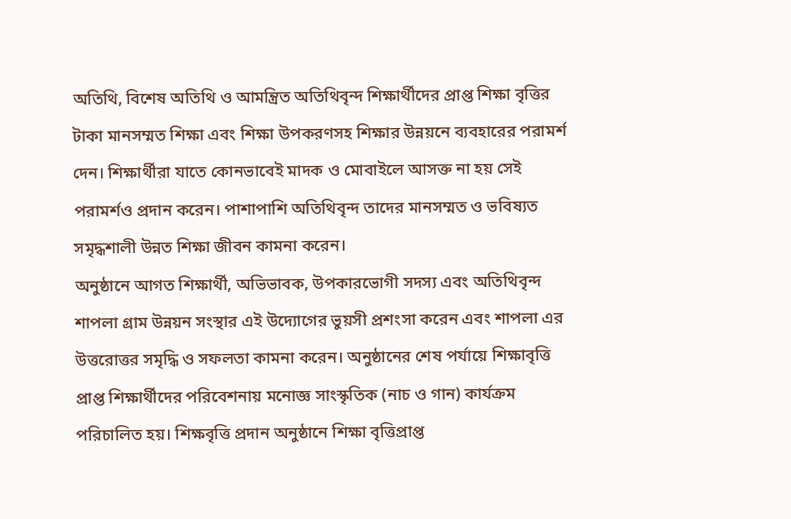অতিথি, বিশেষ অতিথি ও আমন্ত্রিত অতিথিবৃন্দ শিক্ষার্থীদের প্রাপ্ত শিক্ষা বৃত্তির টাকা মানসম্মত শিক্ষা এবং শিক্ষা উপকরণসহ শিক্ষার উন্নয়নে ব্যবহারের পরামর্শ দেন। শিক্ষার্থীরা যাতে কোনভাবেই মাদক ও মোবাইলে আসক্ত না হয় সেই পরামর্শও প্রদান করেন। পাশাপাশি অতিথিবৃন্দ তাদের মানসম্মত ও ভবিষ্যত সমৃদ্ধশালী উন্নত শিক্ষা জীবন কামনা করেন।
অনুষ্ঠানে আগত শিক্ষার্থী, অভিভাবক, উপকারভোগী সদস্য এবং অতিথিবৃন্দ শাপলা গ্রাম উন্নয়ন সংস্থার এই উদ্যোগের ভুয়সী প্রশংসা করেন এবং শাপলা এর উত্তরোত্তর সমৃদ্ধি ও সফলতা কামনা করেন। অনুষ্ঠানের শেষ পর্যায়ে শিক্ষাবৃত্তি প্রাপ্ত শিক্ষার্থীদের পরিবেশনায় মনোজ্ঞ সাংস্কৃতিক (নাচ ও গান) কার্যক্রম পরিচালিত হয়। শিক্ষবৃত্তি প্রদান অনুষ্ঠানে শিক্ষা বৃত্তিপ্রাপ্ত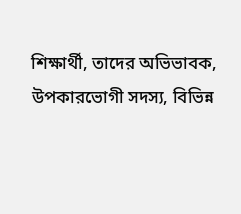শিক্ষার্থী, তাদের অভিভাবক, উপকারভোগী সদস্য, বিভিন্ন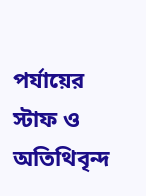পর্যায়ের স্টাফ ও অতিথিবৃন্দ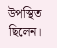উপস্থিত ছিলেন।